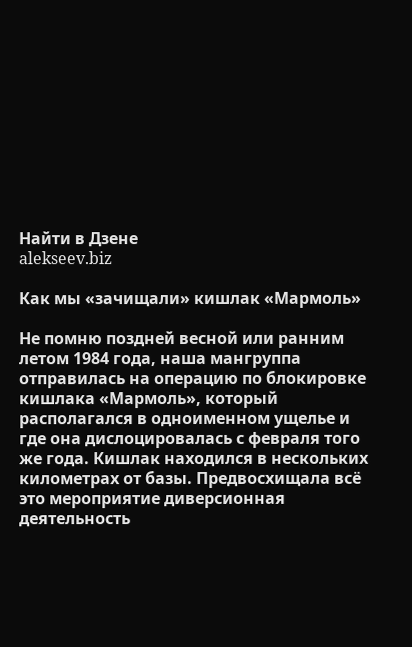Найти в Дзене
alekseev.biz

Как мы «зачищали» кишлак «Мармоль»

Не помню поздней весной или ранним летом 1984 года, наша мангруппа отправилась на операцию по блокировке кишлака «Мармоль», который располагался в одноименном ущелье и где она дислоцировалась с февраля того же года. Кишлак находился в нескольких километрах от базы. Предвосхищала всё это мероприятие диверсионная деятельность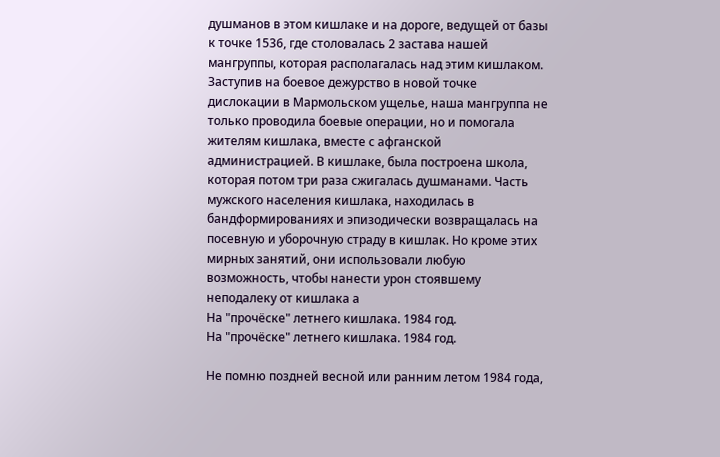душманов в этом кишлаке и на дороге, ведущей от базы к точке 1536, где столовалась 2 застава нашей мангруппы, которая располагалась над этим кишлаком. Заступив на боевое дежурство в новой точке дислокации в Мармольском ущелье, наша мангруппа не только проводила боевые операции, но и помогала жителям кишлака, вместе с афганской администрацией. В кишлаке, была построена школа, которая потом три раза сжигалась душманами. Часть мужского населения кишлака, находилась в бандформированиях и эпизодически возвращалась на посевную и уборочную страду в кишлак. Но кроме этих мирных занятий, они использовали любую возможность, чтобы нанести урон стоявшему неподалеку от кишлака а
На "прочёске" летнего кишлака. 1984 год.
На "прочёске" летнего кишлака. 1984 год.

Не помню поздней весной или ранним летом 1984 года,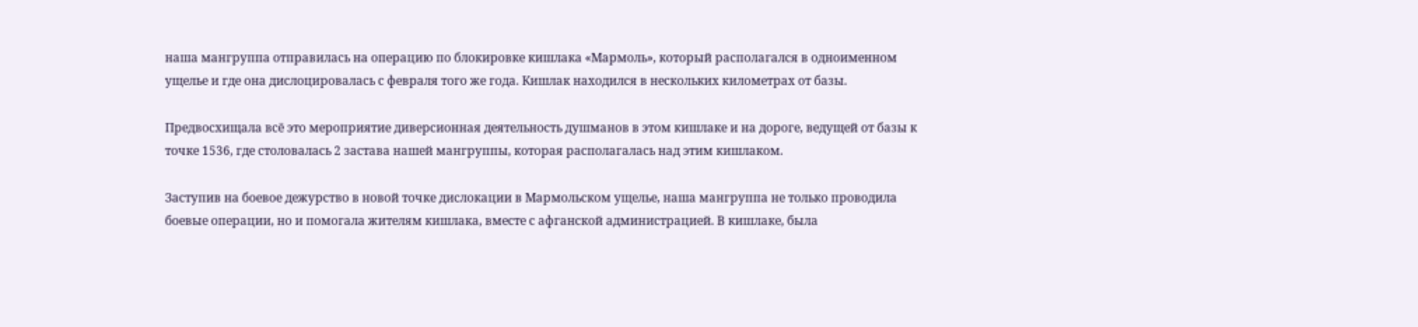наша мангруппа отправилась на операцию по блокировке кишлака «Мармоль», который располагался в одноименном ущелье и где она дислоцировалась с февраля того же года. Кишлак находился в нескольких километрах от базы.

Предвосхищала всё это мероприятие диверсионная деятельность душманов в этом кишлаке и на дороге, ведущей от базы к точке 1536, где столовалась 2 застава нашей мангруппы, которая располагалась над этим кишлаком.

Заступив на боевое дежурство в новой точке дислокации в Мармольском ущелье, наша мангруппа не только проводила боевые операции, но и помогала жителям кишлака, вместе с афганской администрацией. В кишлаке, была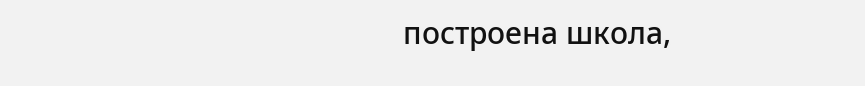построена школа,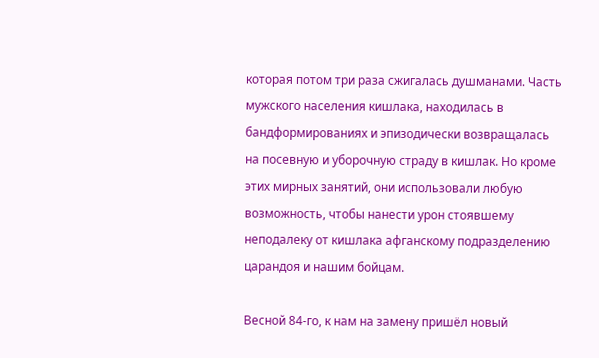которая потом три раза сжигалась душманами. Часть мужского населения кишлака, находилась в бандформированиях и эпизодически возвращалась на посевную и уборочную страду в кишлак. Но кроме этих мирных занятий, они использовали любую возможность, чтобы нанести урон стоявшему неподалеку от кишлака афганскому подразделению царандоя и нашим бойцам.

Весной 84-го, к нам на замену пришёл новый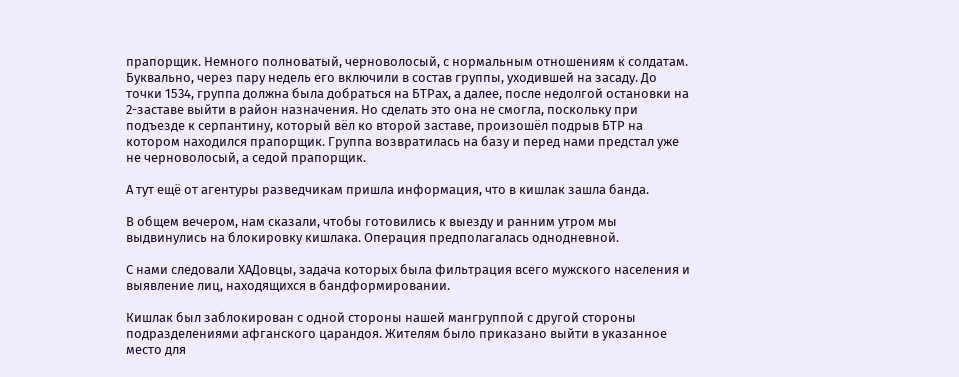прапорщик. Немного полноватый, черноволосый, с нормальным отношениям к солдатам. Буквально, через пару недель его включили в состав группы, уходившей на засаду. До точки 1534, группа должна была добраться на БТРах, а далее, после недолгой остановки на 2-заставе выйти в район назначения. Но сделать это она не смогла, поскольку при подъезде к серпантину, который вёл ко второй заставе, произошёл подрыв БТР на котором находился прапорщик. Группа возвратилась на базу и перед нами предстал уже не черноволосый, а седой прапорщик.

А тут ещё от агентуры разведчикам пришла информация, что в кишлак зашла банда.

В общем вечером, нам сказали, чтобы готовились к выезду и ранним утром мы выдвинулись на блокировку кишлака. Операция предполагалась однодневной.

С нами следовали ХАДовцы, задача которых была фильтрация всего мужского населения и выявление лиц, находящихся в бандформировании.

Кишлак был заблокирован с одной стороны нашей мангруппой с другой стороны подразделениями афганского царандоя. Жителям было приказано выйти в указанное место для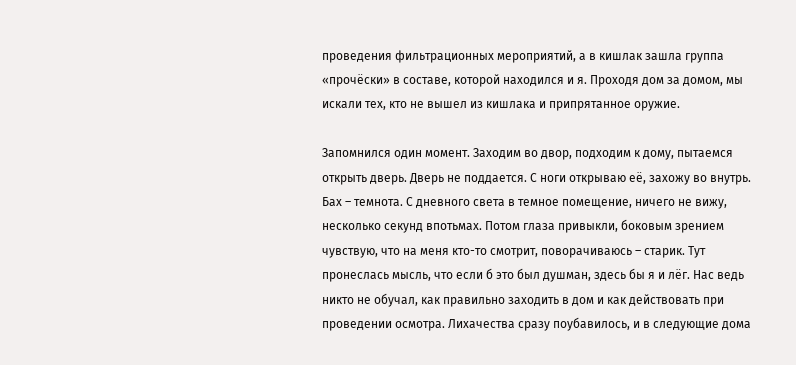проведения фильтрационных мероприятий, а в кишлак зашла группа «прочёски» в составе, которой находился и я. Проходя дом за домом, мы искали тех, кто не вышел из кишлака и припрятанное оружие.

Запомнился один момент. Заходим во двор, подходим к дому, пытаемся открыть дверь. Дверь не поддается. С ноги открываю её, захожу во внутрь. Бах – темнота. С дневного света в темное помещение, ничего не вижу, несколько секунд впотьмах. Потом глаза привыкли, боковым зрением чувствую, что на меня кто-то смотрит, поворачиваюсь – старик. Тут пронеслась мысль, что если б это был душман, здесь бы я и лёг. Нас ведь никто не обучал, как правильно заходить в дом и как действовать при проведении осмотра. Лихачества сразу поубавилось, и в следующие дома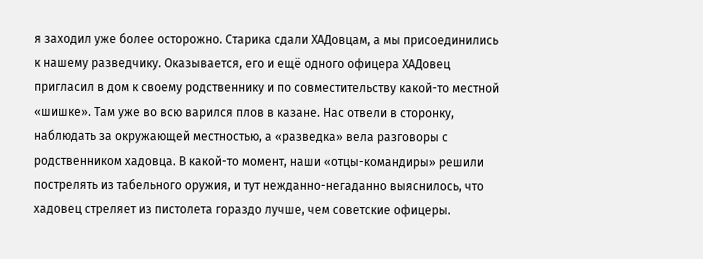я заходил уже более осторожно. Старика сдали ХАДовцам, а мы присоединились к нашему разведчику. Оказывается, его и ещё одного офицера ХАДовец пригласил в дом к своему родственнику и по совместительству какой-то местной «шишке». Там уже во всю варился плов в казане. Нас отвели в сторонку, наблюдать за окружающей местностью, а «разведка» вела разговоры с родственником хадовца. В какой-то момент, наши «отцы-командиры» решили пострелять из табельного оружия, и тут нежданно-негаданно выяснилось, что хадовец стреляет из пистолета гораздо лучше, чем советские офицеры.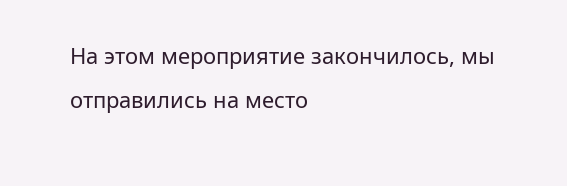На этом мероприятие закончилось, мы отправились на место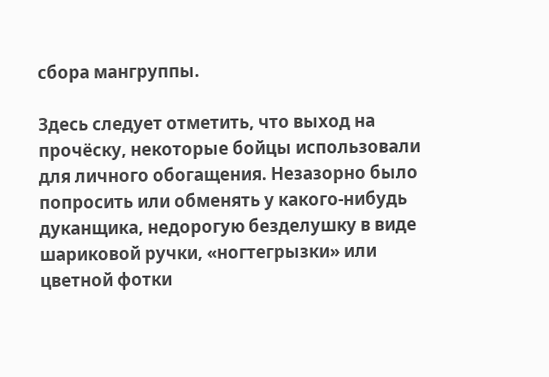сбора мангруппы.

Здесь следует отметить, что выход на прочёску, некоторые бойцы использовали для личного обогащения. Незазорно было попросить или обменять у какого-нибудь дуканщика, недорогую безделушку в виде шариковой ручки, «ногтегрызки» или цветной фотки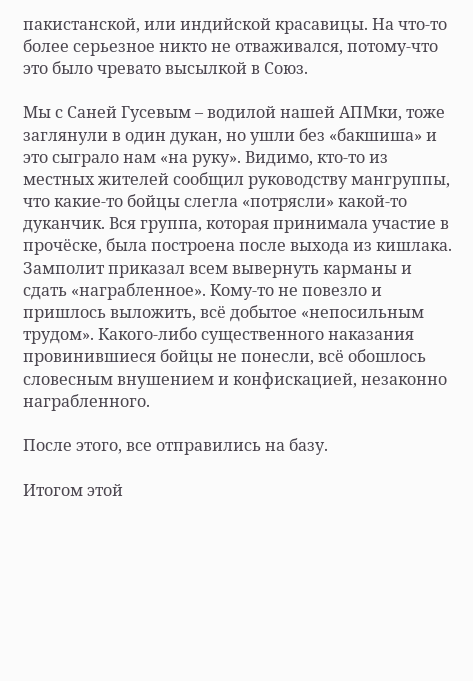пакистанской, или индийской красавицы. На что-то более серьезное никто не отваживался, потому-что это было чревато высылкой в Союз.

Мы с Саней Гусевым – водилой нашей АПМки, тоже заглянули в один дукан, но ушли без «бакшиша» и это сыграло нам «на руку». Видимо, кто-то из местных жителей сообщил руководству мангруппы, что какие-то бойцы слегла «потрясли» какой-то дуканчик. Вся группа, которая принимала участие в прочёске, была построена после выхода из кишлака. Замполит приказал всем вывернуть карманы и сдать «награбленное». Кому-то не повезло и пришлось выложить, всё добытое «непосильным трудом». Какого-либо существенного наказания провинившиеся бойцы не понесли, всё обошлось словесным внушением и конфискацией, незаконно награбленного.

После этого, все отправились на базу.

Итогом этой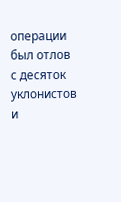операции был отлов с десяток уклонистов и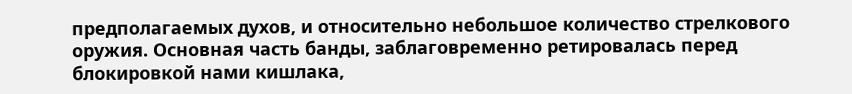предполагаемых духов, и относительно небольшое количество стрелкового оружия. Основная часть банды, заблаговременно ретировалась перед блокировкой нами кишлака,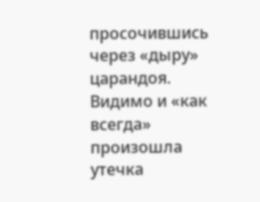просочившись через «дыру» царандоя. Видимо и «как всегда» произошла утечка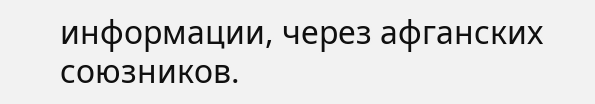информации, через афганских союзников.